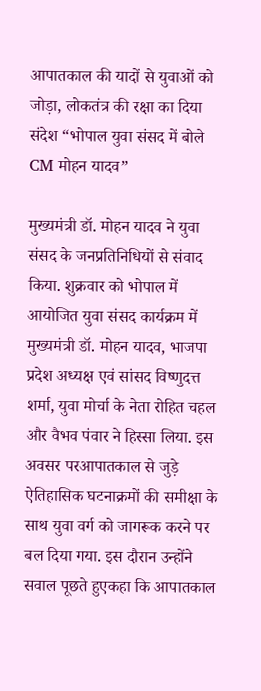आपातकाल की यादों से युवाओं को जोड़ा, लोकतंत्र की रक्षा का दिया संदेश “भोपाल युवा संसद में बोले CM मोहन यादव”

मुख्यमंत्री डॉ. मोहन यादव ने युवा संसद के जनप्रतिनिधियों से संवाद किया. शुक्रवार को भोपाल में आयोजित युवा संसद कार्यक्रम में मुख्यमंत्री डॉ. मोहन यादव, भाजपा प्रदेश अध्यक्ष एवं सांसद विष्णुदत्त शर्मा, युवा मोर्चा के नेता रोहित चहल और वैभव पंवार ने हिस्सा लिया. इस अवसर परआपातकाल से जुड़े ऐतिहासिक घटनाक्रमों की समीक्षा के साथ युवा वर्ग को जागरूक करने पर बल दिया गया. इस दौरान उन्होंने सवाल पूछते हुएकहा कि आपातकाल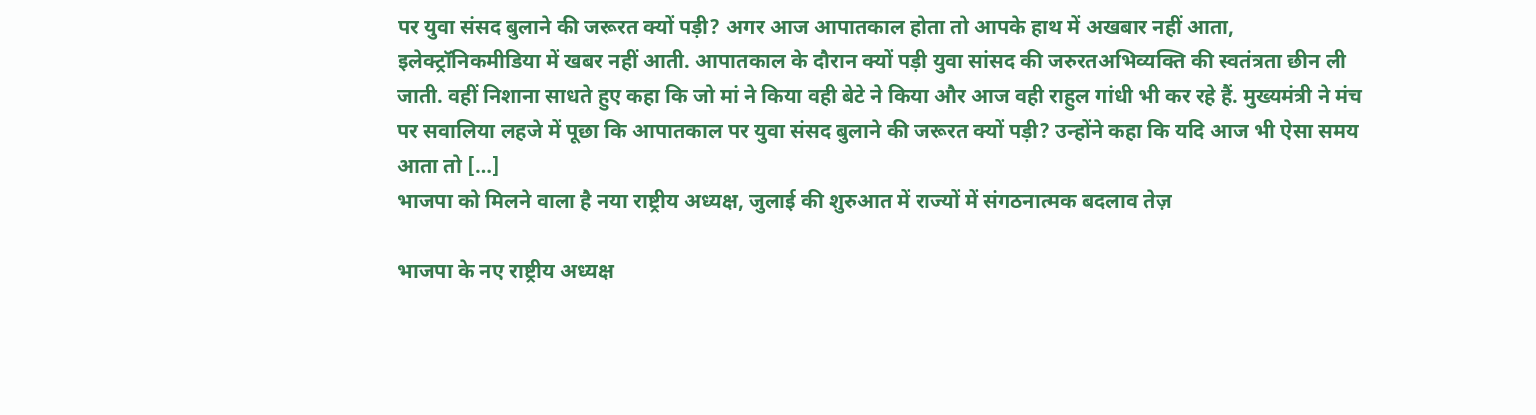पर युवा संसद बुलाने की जरूरत क्यों पड़ी? अगर आज आपातकाल होता तो आपके हाथ में अखबार नहीं आता, इलेक्ट्रॉनिकमीडिया में खबर नहीं आती. आपातकाल के दौरान क्यों पड़ी युवा सांसद की जरुरतअभिव्यक्ति की स्वतंत्रता छीन ली जाती. वहीं निशाना साधते हुए कहा कि जो मां ने किया वही बेटे ने किया और आज वही राहुल गांधी भी कर रहे हैं. मुख्यमंत्री ने मंच पर सवालिया लहजे में पूछा कि आपातकाल पर युवा संसद बुलाने की जरूरत क्यों पड़ी? उन्होंने कहा कि यदि आज भी ऐसा समय आता तो […]
भाजपा को मिलने वाला है नया राष्ट्रीय अध्यक्ष, जुलाई की शुरुआत में राज्यों में संगठनात्मक बदलाव तेज़

भाजपा के नए राष्ट्रीय अध्यक्ष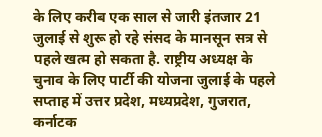के लिए करीब एक साल से जारी इंतजार 21 जुलाई से शुरू हो रहे संसद के मानसून सत्र से पहले खत्म हो सकता है. राष्ट्रीय अध्यक्ष के चुनाव के लिए पार्टी की योजना जुलाई के पहले सप्ताह में उत्तर प्रदेश, मध्यप्रदेश, गुजरात, कर्नाटक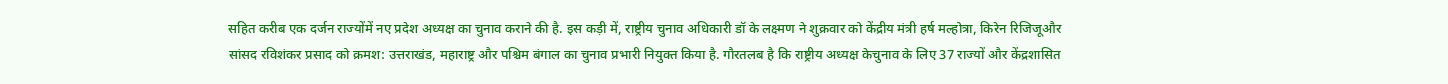सहित करीब एक दर्जन राज्योंमें नए प्रदेश अध्यक्ष का चुनाव कराने की है. इस कड़ी में, राष्ट्रीय चुनाव अधिकारी डॉ के लक्ष्मण ने शुक्रवार को केंद्रीय मंत्री हर्ष मल्होत्रा, किरेन रिजिजूऔर सांसद रविशंकर प्रसाद को क्रमश: उत्तराखंड, महाराष्ट्र और पश्चिम बंगाल का चुनाव प्रभारी नियुक्त किया है. गौरतलब है कि राष्ट्रीय अध्यक्ष केचुनाव के लिए 37 राज्यों और केंद्रशासित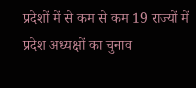प्रदेशों में से कम से कम 19 राज्यों में प्रदेश अध्यक्षों का चुनाव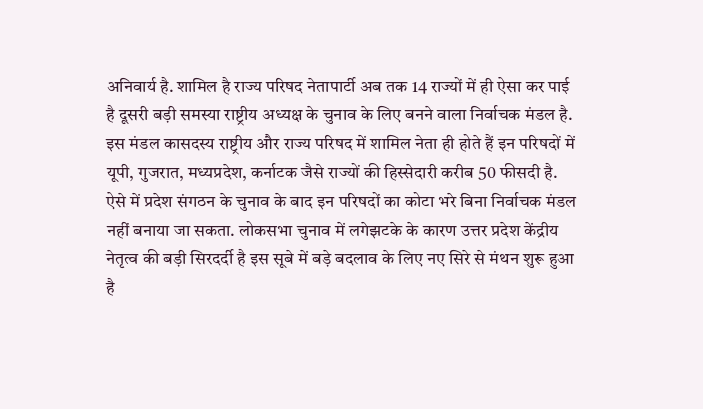अनिवार्य है. शामिल है राज्य परिषद नेतापार्टी अब तक 14 राज्यों में ही ऐसा कर पाई है दूसरी बड़ी समस्या राष्ट्रीय अध्यक्ष के चुनाव के लिए बनने वाला निर्वाचक मंडल है. इस मंडल कासदस्य राष्ट्रीय और राज्य परिषद में शामिल नेता ही होते हैं इन परिषदों में यूपी, गुजरात, मध्यप्रदेश, कर्नाटक जैसे राज्यों की हिस्सेदारी करीब 50 फीसदी है. ऐसे में प्रदेश संगठन के चुनाव के बाद इन परिषदों का कोटा भरे बिना निर्वाचक मंडल नहीं बनाया जा सकता. लोकसभा चुनाव में लगेझटके के कारण उत्तर प्रदेश केंद्रीय नेतृत्व की बड़ी सिरदर्दी है इस सूबे में बड़े बदलाव के लिए नए सिरे से मंथन शुरू हुआ है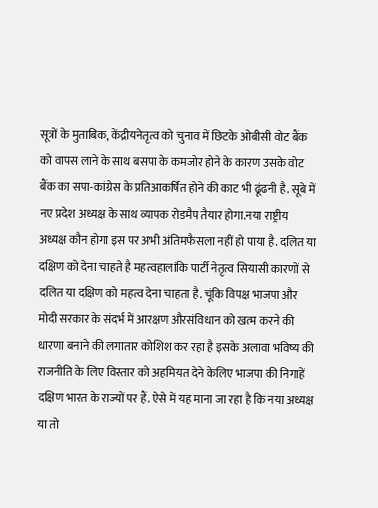सूत्रों के मुताबिक, केंद्रीयनेतृत्व को चुनाव में छिटके ओबीसी वोट बैंक को वापस लाने के साथ बसपा के कमजोर होने के कारण उसके वोट बैंक का सपा-कांग्रेस के प्रतिआकर्षित होने की काट भी ढूंढनी है. सूबे में नए प्रदेश अध्यक्ष के साथ व्यापक रोडमैप तैयार होगा.नया राष्ट्रीय अध्यक्ष कौन होगा इस पर अभी अंतिमफैसला नहीं हो पाया है. दलित या दक्षिण को देना चाहते है महत्वहालांकि पार्टी नेतृत्व सियासी कारणों से दलित या दक्षिण को महत्व देना चाहता है. चूंकि विपक्ष भाजपा और मोदी सरकार के संदर्भ में आरक्षण औरसंविधान को खत्म करने की धारणा बनाने की लगातार कोशिश कर रहा है इसके अलावा भविष्य की राजनीति के लिए विस्तार को अहमियत देने केलिए भाजपा की निगाहें दक्षिण भारत के राज्यों पर हैं. ऐसे में यह माना जा रहा है कि नया अध्यक्ष या तो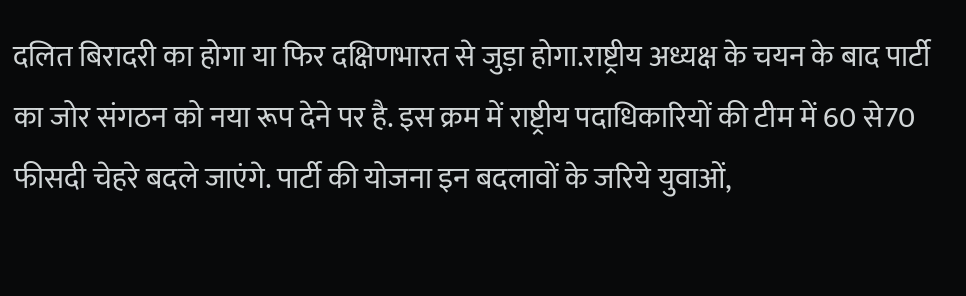दलित बिरादरी का होगा या फिर दक्षिणभारत से जुड़ा होगा.राष्ट्रीय अध्यक्ष के चयन के बाद पार्टी का जोर संगठन को नया रूप देने पर है. इस क्रम में राष्ट्रीय पदाधिकारियों की टीम में 60 से70 फीसदी चेहरे बदले जाएंगे. पार्टी की योजना इन बदलावों के जरिये युवाओं,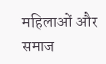महिलाओं और समाज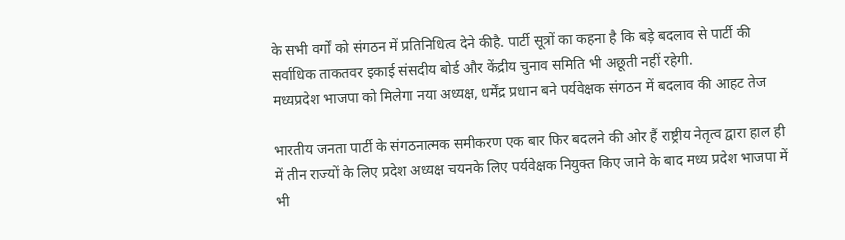के सभी वर्गों को संगठन में प्रतिनिधित्व देने कीहै. पार्टी सूत्रों का कहना है कि बड़े बदलाव से पार्टी की सर्वाधिक ताकतवर इकाई संसदीय बोर्ड और केंद्रीय चुनाव समिति भी अछूती नहीं रहेगी.
मध्यप्रदेश भाजपा को मिलेगा नया अध्यक्ष, धर्मेंद्र प्रधान बने पर्यवेक्षक संगठन में बदलाव की आहट तेज

भारतीय जनता पार्टी के संगठनात्मक समीकरण एक बार फिर बदलने की ओर हैं राष्ट्रीय नेतृत्व द्वारा हाल ही में तीन राज्यों के लिए प्रदेश अध्यक्ष चयनके लिए पर्यवेक्षक नियुक्त किए जाने के बाद मध्य प्रदेश भाजपा में भी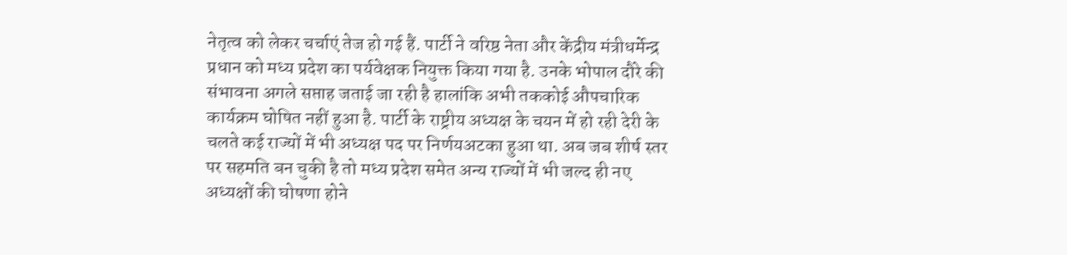नेतृत्व को लेकर चर्चाएं तेज हो गई हैं. पार्टी ने वरिष्ठ नेता और केंद्रीय मंत्रीधर्मेन्द्र प्रधान को मध्य प्रदेश का पर्यवेक्षक नियुक्त किया गया है. उनके भोपाल दौरे की संभावना अगले सप्ताह जताई जा रही है हालांकि अभी तककोई औपचारिक कार्यक्रम घोषित नहीं हुआ है. पार्टी के राष्ट्रीय अध्यक्ष के चयन में हो रही देरी के चलते कई राज्यों में भी अध्यक्ष पद पर निर्णयअटका हुआ था. अब जब शीर्ष स्तर पर सहमति बन चुकी है तो मध्य प्रदेश समेत अन्य राज्यों में भी जल्द ही नए अध्यक्षों की घोषणा होने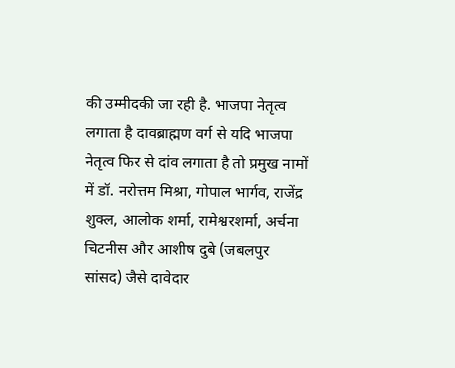की उम्मीदकी जा रही है. भाजपा नेतृत्व लगाता है दावब्राह्मण वर्ग से यदि भाजपा नेतृत्व फिर से दांव लगाता है तो प्रमुख नामों में डॉ. नरोत्तम मिश्रा, गोपाल भार्गव, राजेंद्र शुक्ल, आलोक शर्मा, रामेश्वरशर्मा, अर्चना चिटनीस और आशीष दुबे (जबलपुर सांसद) जैसे दावेदार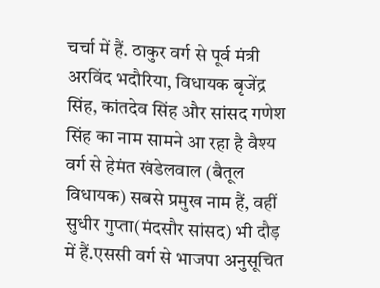चर्चा में हैं. ठाकुर वर्ग से पूर्व मंत्री अरविंद भदौरिया, विधायक बृजेंद्र सिंह, कांतदेव सिंह और सांसद गणेश सिंह का नाम सामने आ रहा है वैश्य वर्ग से हेमंत खंडेलवाल (बैतूल विधायक) सबसे प्रमुख नाम हैं, वहीं सुधीर गुप्ता(मंदसौर सांसद) भी दौड़ में हैं.एससी वर्ग से भाजपा अनुसूचित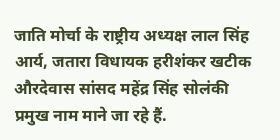जाति मोर्चा के राष्ट्रीय अध्यक्ष लाल सिंह आर्य, जतारा विधायक हरीशंकर खटीक औरदेवास सांसद महेंद्र सिंह सोलंकी प्रमुख नाम माने जा रहे हैं.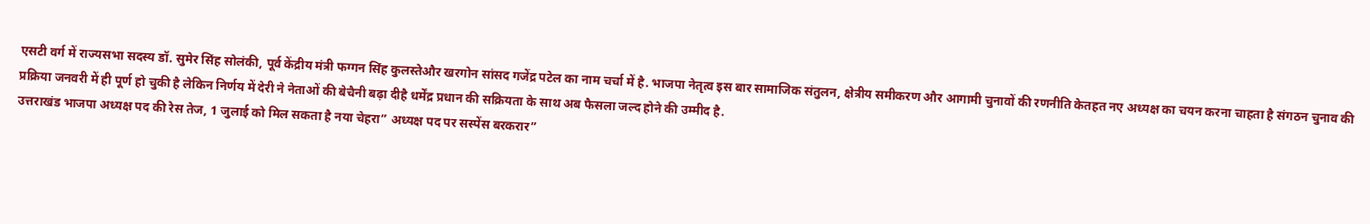एसटी वर्ग में राज्यसभा सदस्य डॉ. सुमेर सिंह सोलंकी, पूर्व केंद्रीय मंत्री फग्गन सिंह कुलस्तेऔर खरगोन सांसद गजेंद्र पटेल का नाम चर्चा में है. भाजपा नेतृत्व इस बार सामाजिक संतुलन, क्षेत्रीय समीकरण और आगामी चुनावों की रणनीति केतहत नए अध्यक्ष का चयन करना चाहता है संगठन चुनाव की प्रक्रिया जनवरी में ही पूर्ण हो चुकी है लेकिन निर्णय में देरी ने नेताओं की बेचैनी बढ़ा दीहै धर्मेंद्र प्रधान की सक्रियता के साथ अब फैसला जल्द होने की उम्मीद है.
उत्तराखंड भाजपा अध्यक्ष पद की रेस तेज, 1 जुलाई को मिल सकता है नया चेहरा” अध्यक्ष पद पर सस्पेंस बरकरार”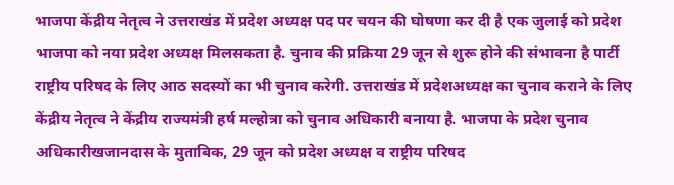भाजपा केंद्रीय नेतृत्व ने उत्तराखंड में प्रदेश अध्यक्ष पद पर चयन की घोषणा कर दी है एक जुलाई को प्रदेश भाजपा को नया प्रदेश अध्यक्ष मिलसकता है. चुनाव की प्रक्रिया 29 जून से शुरू होने की संभावना है पार्टी राष्ट्रीय परिषद के लिए आठ सदस्यों का भी चुनाव करेगी. उत्तराखंड में प्रदेशअध्यक्ष का चुनाव कराने के लिए केंद्रीय नेतृत्व ने केंद्रीय राज्यमंत्री हर्ष मल्होत्रा को चुनाव अधिकारी बनाया है. भाजपा के प्रदेश चुनाव अधिकारीखजानदास के मुताबिक, 29 जून को प्रदेश अध्यक्ष व राष्ट्रीय परिषद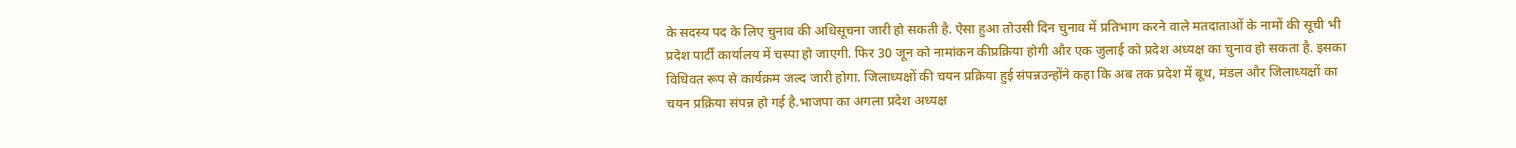के सदस्य पद के लिए चुनाव की अधिसूचना जारी हो सकती है. ऐसा हुआ तोउसी दिन चुनाव में प्रतिभाग करने वाले मतदाताओं के नामों की सूची भी प्रदेश पार्टी कार्यालय में चस्पा हो जाएगी. फिर 30 जून को नामांकन कीप्रक्रिया होगी और एक जुलाई को प्रदेश अध्यक्ष का चुनाव हो सकता है. इसका विधिवत रूप से कार्यक्रम जल्द जारी होगा. जिलाध्यक्षों की चयन प्रक्रिया हुई संपन्नउन्होंने कहा कि अब तक प्रदेश में बूथ, मंडल और जिलाध्यक्षों का चयन प्रक्रिया संपन्न हो गई है.भाजपा का अगला प्रदेश अध्यक्ष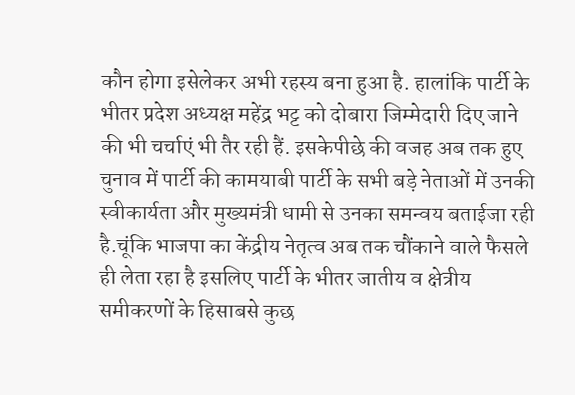कौन होगा इसेलेकर अभी रहस्य बना हुआ है. हालांकि पार्टी के भीतर प्रदेश अध्यक्ष महेंद्र भट्ट को दोबारा जिम्मेदारी दिए जाने की भी चर्चाएं भी तैर रही हैं. इसकेपीछे की वजह अब तक हुए चुनाव में पार्टी की कामयाबी पार्टी के सभी बड़े नेताओं में उनकी स्वीकार्यता और मुख्यमंत्री धामी से उनका समन्वय बताईजा रही है.चूंकि भाजपा का केंद्रीय नेतृत्व अब तक चौंकाने वाले फैसले ही लेता रहा है इसलिए पार्टी के भीतर जातीय व क्षेत्रीय समीकरणों के हिसाबसे कुछ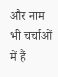और नाम भी चर्चाओं में हैं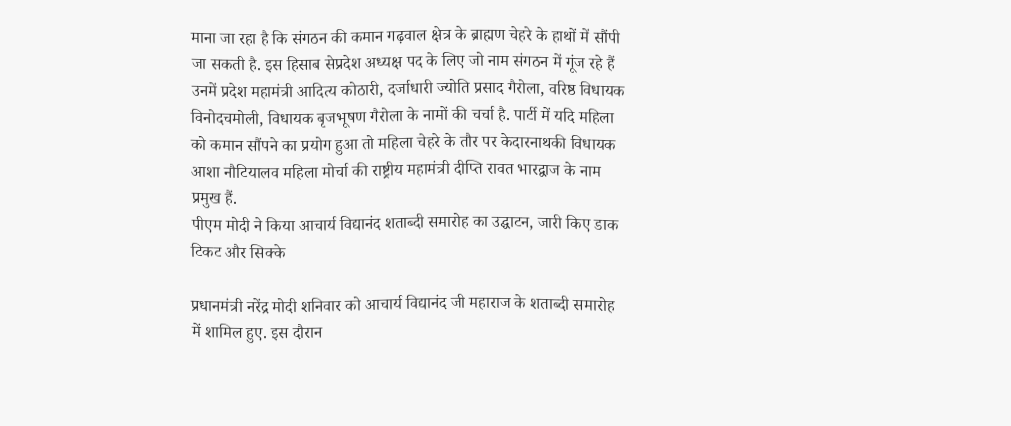माना जा रहा है कि संगठन की कमान गढ़वाल क्षेत्र के ब्राह्मण चेहरे के हाथों में सौंपी जा सकती है. इस हिसाब सेप्रदेश अध्यक्ष पद के लिए जो नाम संगठन में गूंज रहे हैं उनमें प्रदेश महामंत्री आदित्य कोठारी, दर्जाधारी ज्योति प्रसाद गैरोला, वरिष्ठ विधायक विनोदचमोली, विधायक बृजभूषण गैरोला के नामों की चर्चा है. पार्टी में यदि महिला को कमान सौंपने का प्रयोग हुआ तो महिला चेहरे के तौर पर केदारनाथकी विधायक आशा नौटियालव महिला मोर्चा की राष्ट्रीय महामंत्री दीप्ति रावत भारद्वाज के नाम प्रमुख हैं.
पीएम मोदी ने किया आचार्य विद्यानंद शताब्दी समारोह का उद्घाटन, जारी किए डाक टिकट और सिक्के

प्रधानमंत्री नरेंद्र मोदी शनिवार को आचार्य विद्यानंद जी महाराज के शताब्दी समारोह में शामिल हुए. इस दौरान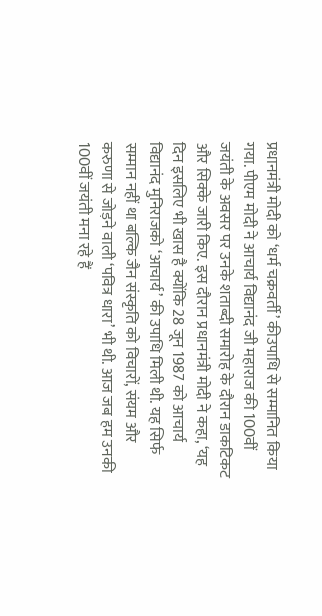प्रधानमंत्री मोदी को ‘धर्म चक्रवर्ती’ कीउपाधि से सम्मानित किया गया. पीएम मोदी ने आचार्य विद्यानंद जी महाराज की 100वीं जयंती के अवसर पर उनके शताब्दी समारोह के दौरान डाकटिकट और सिक्के जारी किए. इस दौरान प्रधानमंत्री मोदी ने कहा, ‘यह दिन इसलिए भी खास है क्योंकि 28 जून 1987 को आचार्य विद्यानंद मुनिराजको ‘आचार्य’ की उपाधि मिली थी. यह सिर्फ सम्मान नहीं था बल्कि जैन संस्कृति को विचारों, संयम और करुणा से जोड़ने वाली ‘पवित्र धारा’ भी थी. आज जब हम उनकी 100वीं जयंती मना रहे हैं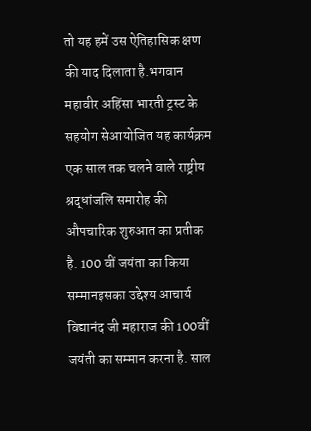तो यह हमें उस ऐतिहासिक क्षण की याद दिलाता है.भगवान महावीर अहिंसा भारती ट्रस्ट के सहयोग सेआयोजित यह कार्यक्रम एक साल तक चलने वाले राष्ट्रीय श्रद्धांजलि समारोह की औपचारिक शुरुआत का प्रतीक है. 100 वीं जयंता का किया सम्मानइसका उद्देश्य आचार्य विद्यानंद जी महाराज की 100वीं जयंती का सम्मान करना है. साल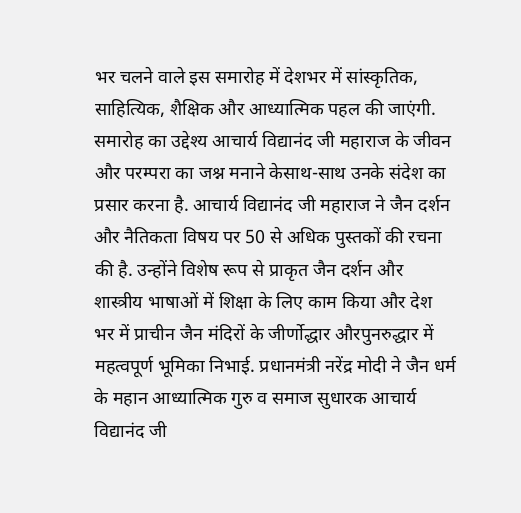भर चलने वाले इस समारोह में देशभर में सांस्कृतिक, साहित्यिक, शैक्षिक और आध्यात्मिक पहल की जाएंगी. समारोह का उद्देश्य आचार्य विद्यानंद जी महाराज के जीवन और परम्परा का जश्न मनाने केसाथ-साथ उनके संदेश का प्रसार करना है. आचार्य विद्यानंद जी महाराज ने जैन दर्शन और नैतिकता विषय पर 50 से अधिक पुस्तकों की रचना की है. उन्होंने विशेष रूप से प्राकृत जैन दर्शन और शास्त्रीय भाषाओं में शिक्षा के लिए काम किया और देश भर में प्राचीन जैन मंदिरों के जीर्णोद्धार औरपुनरुद्धार में महत्वपूर्ण भूमिका निभाई. प्रधानमंत्री नरेंद्र मोदी ने जैन धर्म के महान आध्यात्मिक गुरु व समाज सुधारक आचार्य विद्यानंद जी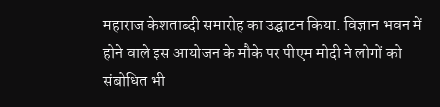महाराज केशताब्दी समारोह का उद्घाटन किया. विज्ञान भवन में होने वाले इस आयोजन के मौके पर पीएम मोदी ने लोगों को संबोधित भी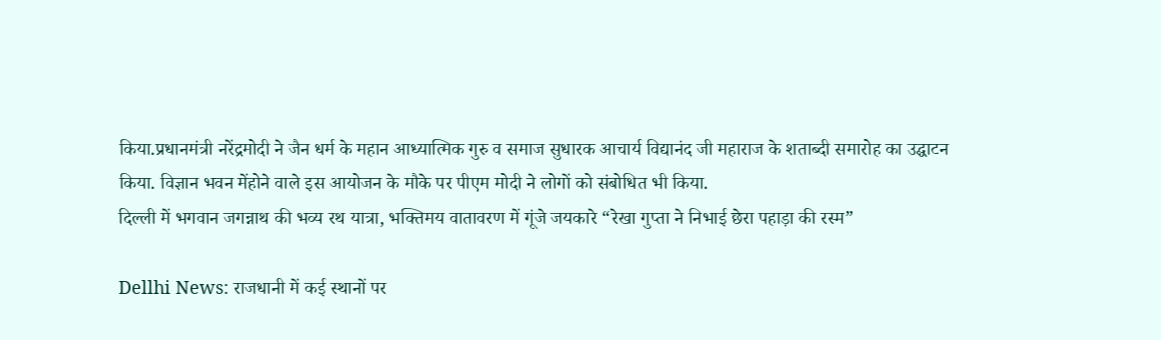किया.प्रधानमंत्री नरेंद्रमोदी ने जैन धर्म के महान आध्यात्मिक गुरु व समाज सुधारक आचार्य विद्यानंद जी महाराज के शताब्दी समारोह का उद्घाटन किया. विज्ञान भवन मेंहोने वाले इस आयोजन के मौके पर पीएम मोदी ने लोगों को संबोधित भी किया.
दिल्ली में भगवान जगन्नाथ की भव्य रथ यात्रा, भक्तिमय वातावरण में गूंजे जयकारे “रेखा गुप्ता ने निभाई छेरा पहाड़ा की रस्म”

Dellhi News: राजधानी में कई स्थानों पर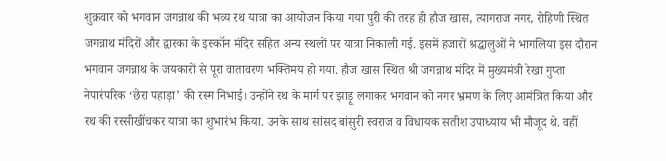शुक्रवार को भगवान जगन्नाथ की भव्य रथ यात्रा का आयोजन किया गया पुरी की तरह ही हौज खास, त्यागराज नगर, रोहिणी स्थित जगन्नाथ मंदिरों और द्वारका के इस्कॉन मंदिर सहित अन्य स्थलों पर यात्रा निकाली गई. इसमें हजारों श्रद्धालुओं ने भागलिया इस दौरान भगवान जगन्नाथ के जयकारों से पूरा वातावरण भक्तिमय हो गया. हौज खास स्थित श्री जगन्नाथ मंदिर में मुख्यमंत्री रेखा गुप्ता नेपारंपरिक ‘छेरा पहाड़ा’ की रस्म निभाई। उन्होंने रथ के मार्ग पर झाड़ू लगाकर भगवान को नगर भ्रमण के लिए आमंत्रित किया और रथ की रस्सीखींचकर यात्रा का शुभारंभ किया. उनके साथ सांसद बांसुरी स्वराज व विधायक सतीश उपाध्याय भी मौजूद थे. वहीं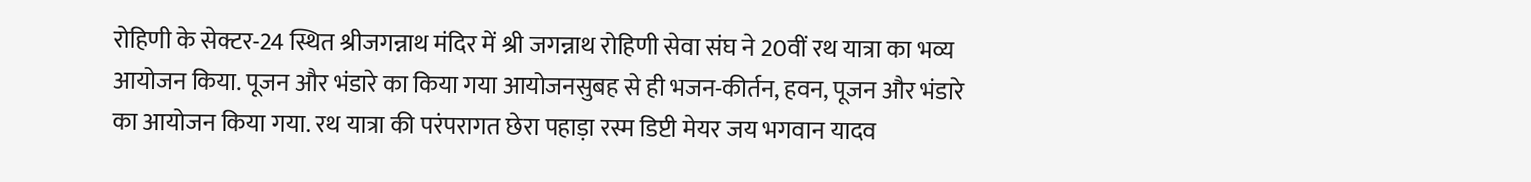रोहिणी के सेक्टर-24 स्थित श्रीजगन्नाथ मंदिर में श्री जगन्नाथ रोहिणी सेवा संघ ने 20वीं रथ यात्रा का भव्य आयोजन किया. पूजन और भंडारे का किया गया आयोजनसुबह से ही भजन-कीर्तन, हवन, पूजन और भंडारे का आयोजन किया गया. रथ यात्रा की परंपरागत छेरा पहाड़ा रस्म डिप्टी मेयर जय भगवान यादव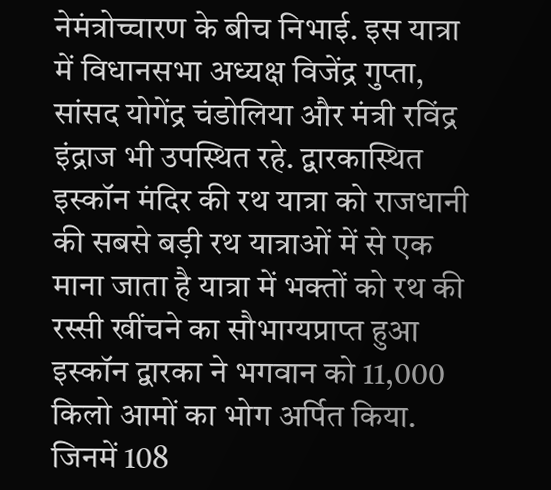नेमंत्रोच्चारण के बीच निभाई. इस यात्रा में विधानसभा अध्यक्ष विजेंद्र गुप्ता, सांसद योगेंद्र चंडोलिया और मंत्री रविंद्र इंद्राज भी उपस्थित रहे. द्वारकास्थित इस्कॉन मंदिर की रथ यात्रा को राजधानी की सबसे बड़ी रथ यात्राओं में से एक माना जाता है यात्रा में भक्तों को रथ की रस्सी खींचने का सौभाग्यप्राप्त हुआ इस्कॉन द्वारका ने भगवान को 11,000 किलो आमों का भोग अर्पित किया. जिनमें 108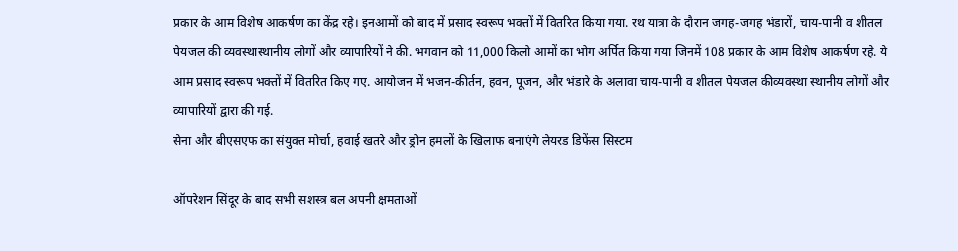प्रकार के आम विशेष आकर्षण का केंद्र रहे। इनआमों को बाद में प्रसाद स्वरूप भक्तों में वितरित किया गया. रथ यात्रा के दौरान जगह-जगह भंडारों, चाय-पानी व शीतल पेयजल की व्यवस्थास्थानीय लोगों और व्यापारियों ने की. भगवान को 11,000 किलो आमों का भोग अर्पित किया गया जिनमें 108 प्रकार के आम विशेष आकर्षण रहे. ये आम प्रसाद स्वरूप भक्तों में वितरित किए गए. आयोजन में भजन-कीर्तन, हवन, पूजन, और भंडारे के अलावा चाय-पानी व शीतल पेयजल कीव्यवस्था स्थानीय लोगों और व्यापारियों द्वारा की गई.
सेना और बीएसएफ का संयुक्त मोर्चा, हवाई खतरे और ड्रोन हमलों के खिलाफ बनाएंगे लेयरड डिफेंस सिस्टम

ऑपरेशन सिंदूर के बाद सभी सशस्त्र बल अपनी क्षमताओं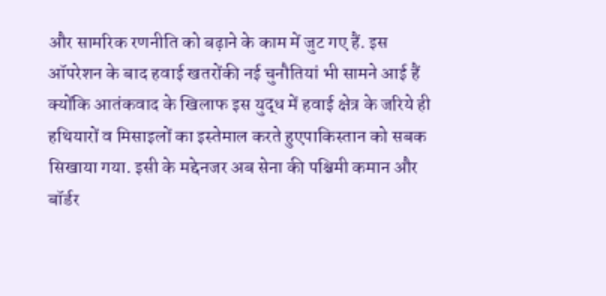और सामरिक रणनीति को बढ़ाने के काम में जुट गए हैं. इस ऑपरेशन के बाद हवाई खतरोंकी नई चुनौतियां भी सामने आई हैं क्योंकि आतंकवाद के खिलाफ इस युद्ध में हवाई क्षेत्र के जरिये ही हथियारों व मिसाइलों का इस्तेमाल करते हुएपाकिस्तान को सबक सिखाया गया. इसी के मद्देनजर अब सेना की पश्चिमी कमान और बॉर्डर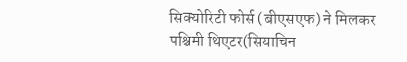सिक्योरिटी फोर्स (बीएसएफ) ने मिलकर पश्चिमी थिएटर(सियाचिन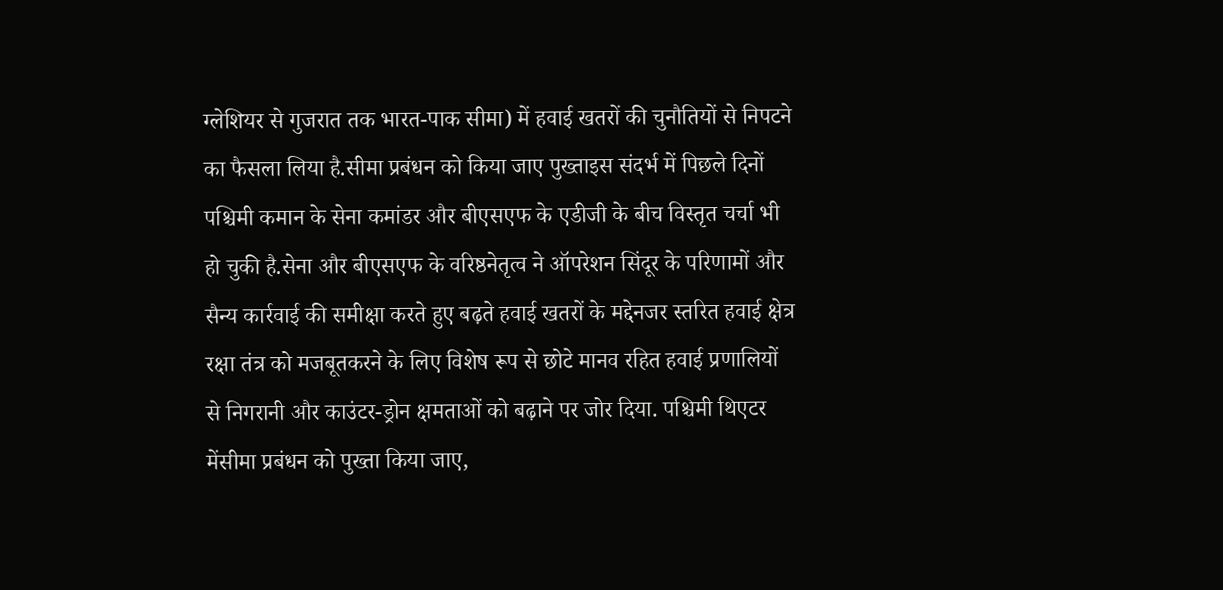ग्लेशियर से गुजरात तक भारत-पाक सीमा) में हवाई खतरों की चुनौतियों से निपटने का फैसला लिया है.सीमा प्रबंधन को किया जाए पुख्ताइस संदर्भ में पिछले दिनों पश्चिमी कमान के सेना कमांडर और बीएसएफ के एडीजी के बीच विस्तृत चर्चा भी हो चुकी है.सेना और बीएसएफ के वरिष्ठनेतृत्व ने ऑपरेशन सिंदूर के परिणामों और सैन्य कार्रवाई की समीक्षा करते हुए बढ़ते हवाई खतरों के मद्देनजर स्तरित हवाई क्षेत्र रक्षा तंत्र को मजबूतकरने के लिए विशेष रूप से छोटे मानव रहित हवाई प्रणालियों से निगरानी और काउंटर-ड्रोन क्षमताओं को बढ़ाने पर जोर दिया. पश्चिमी थिएटर मेंसीमा प्रबंधन को पुख्ता किया जाए,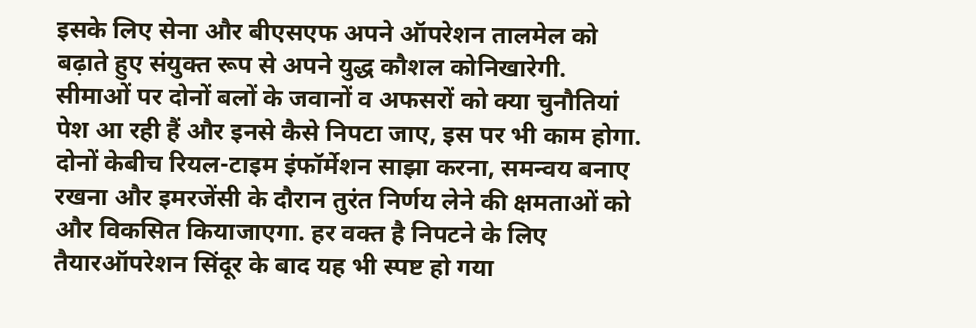इसके लिए सेना और बीएसएफ अपने ऑपरेशन तालमेल को बढ़ाते हुए संयुक्त रूप से अपने युद्ध कौशल कोनिखारेगी. सीमाओं पर दोनों बलों के जवानों व अफसरों को क्या चुनौतियां पेश आ रही हैं और इनसे कैसे निपटा जाए, इस पर भी काम होगा. दोनों केबीच रियल-टाइम इंफॉर्मेशन साझा करना, समन्वय बनाए रखना और इमरजेंसी के दौरान तुरंत निर्णय लेने की क्षमताओं को और विकसित कियाजाएगा. हर वक्त है निपटने के लिए तैयारऑपरेशन सिंदूर के बाद यह भी स्पष्ट हो गया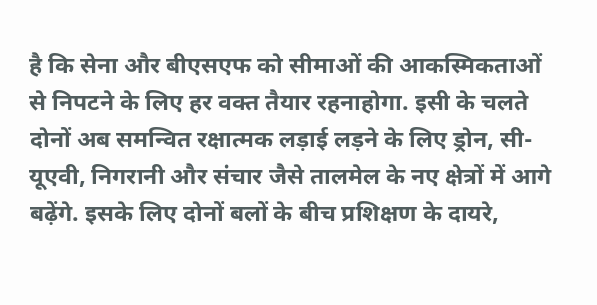है कि सेना और बीएसएफ को सीमाओं की आकस्मिकताओं से निपटने के लिए हर वक्त तैयार रहनाहोगा. इसी के चलते दोनों अब समन्वित रक्षात्मक लड़ाई लड़ने के लिए ड्रोन, सी-यूएवी, निगरानी और संचार जैसे तालमेल के नए क्षेत्रों में आगे बढ़ेंगे. इसके लिए दोनों बलों के बीच प्रशिक्षण के दायरे,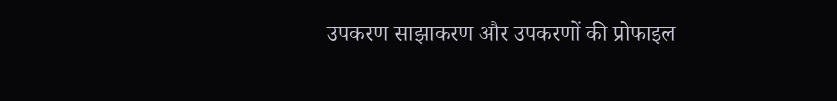उपकरण साझाकरण और उपकरणों की प्रोफाइल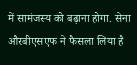में सामंजस्य को बढ़ाना होगा. सेना औरबीएसएफ ने फैसला लिया है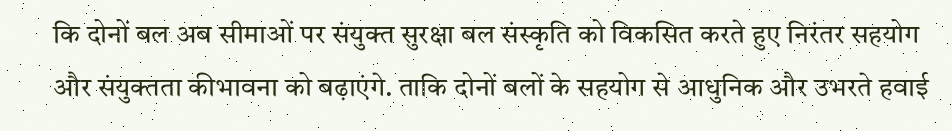कि दोनों बल अब सीमाओं पर संयुक्त सुरक्षा बल संस्कृति को विकसित करते हुए निरंतर सहयोग और संयुक्तता कीभावना को बढ़ाएंगे. ताकि दोनों बलों के सहयोग से आधुनिक और उभरते हवाई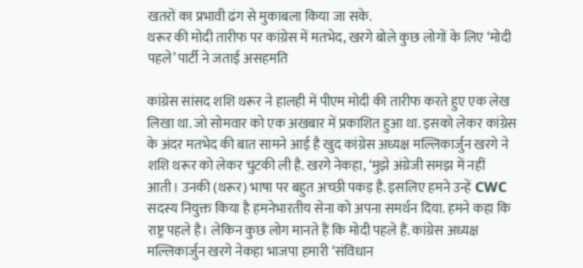खतरों का प्रभावी ढंग से मुकाबला किया जा सके.
थरूर की मोदी तारीफ पर कांग्रेस में मतभेद, खरगे बोले कुछ लोगों के लिए ‘मोदी पहले’ पार्टी ने जताई असहमति

कांग्रेस सांसद शशि थरूर ने हालही में पीएम मोदी की तारीफ करते हुए एक लेख लिखा था. जो सोमवार को एक अखबार में प्रकाशित हुआ था. इसको लेकर कांग्रेस के अंदर मतभेद की बात सामने आई है खुद कांग्रेस अध्यक्ष मल्लिकार्जुन खरगे ने शशि थरूर को लेकर चुटकी ली है. खरगे नेकहा, ‘मुझे अंग्रेजी समझ में नहीं आती। उनकी (थरूर) भाषा पर बहुत अच्छी पकड़ है. इसलिए हमने उन्हें CWC सदस्य नियुक्त किया है हमनेभारतीय सेना को अपना समर्थन दिया. हमने कहा कि राष्ट्र पहले है। लेकिन कुछ लोग मानते हैं कि मोदी पहले हैं. कांग्रेस अध्यक्ष मल्लिकार्जुन खरगे नेकहा भाजपा हमारी ‘संविधान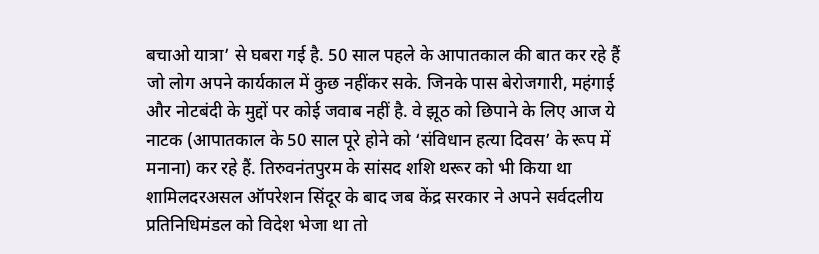बचाओ यात्रा’ से घबरा गई है. 50 साल पहले के आपातकाल की बात कर रहे हैं जो लोग अपने कार्यकाल में कुछ नहींकर सके. जिनके पास बेरोजगारी, महंगाई और नोटबंदी के मुद्दों पर कोई जवाब नहीं है. वे झूठ को छिपाने के लिए आज ये नाटक (आपातकाल के 50 साल पूरे होने को ‘संविधान हत्या दिवस’ के रूप में मनाना) कर रहे हैं. तिरुवनंतपुरम के सांसद शशि थरूर को भी किया था शामिलदरअसल ऑपरेशन सिंदूर के बाद जब केंद्र सरकार ने अपने सर्वदलीय प्रतिनिधिमंडल को विदेश भेजा था तो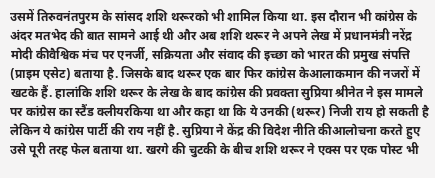उसमें तिरुवनंतपुरम के सांसद शशि थरूरको भी शामिल किया था. इस दौरान भी कांग्रेस के अंदर मतभेद की बात सामने आई थी और अब शशि थरूर ने अपने लेख में प्रधानमंत्री नरेंद्र मोदी कीवैश्विक मंच पर एनर्जी, सक्रियता और संवाद की इच्छा को भारत की प्रमुख संपत्ति (प्राइम एसेट) बताया है. जिसके बाद थरूर एक बार फिर कांग्रेस केआलाकमान की नजरों में खटके हैं. हालांकि शशि थरूर के लेख के बाद कांग्रेस की प्रवक्ता सुप्रिया श्रीनेत ने इस मामले पर कांग्रेस का स्टैंड क्लीयरकिया था और कहा था कि ये उनकी (थरूर) निजी राय हो सकती है लेकिन ये कांग्रेस पार्टी की राय नहीं है. सुप्रिया ने केंद्र की विदेश नीति कीआलोचना करते हुए उसे पूरी तरह फेल बताया था. खरगे की चुटकी के बीच शशि थरूर ने एक्स पर एक पोस्ट भी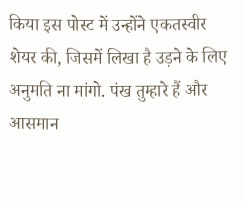किया इस पोस्ट में उन्होंने एकतस्वीर शेयर की, जिसमें लिखा है उड़ने के लिए अनुमति ना मांगो. पंख तुम्हारे हैं और आसमान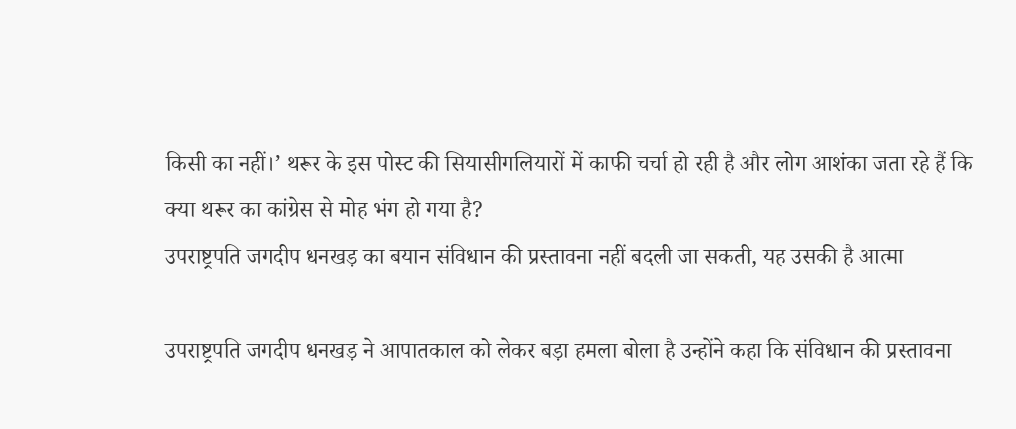किसी का नहीं।’ थरूर के इस पोस्ट की सियासीगलियारों में काफी चर्चा हो रही है और लोग आशंका जता रहे हैं कि क्या थरूर का कांग्रेस से मोह भंग हो गया है?
उपराष्ट्रपति जगदीप धनखड़ का बयान संविधान की प्रस्तावना नहीं बदली जा सकती, यह उसकी है आत्मा

उपराष्ट्रपति जगदीप धनखड़ ने आपातकाल को लेकर बड़ा हमला बोला है उन्होंने कहा कि संविधान की प्रस्तावना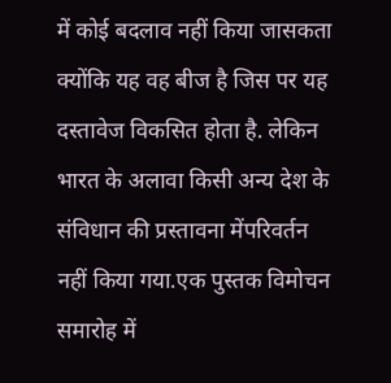में कोई बदलाव नहीं किया जासकता क्योंकि यह वह बीज है जिस पर यह दस्तावेज विकसित होता है. लेकिन भारत के अलावा किसी अन्य देश के संविधान की प्रस्तावना मेंपरिवर्तन नहीं किया गया.एक पुस्तक विमोचन समारोह में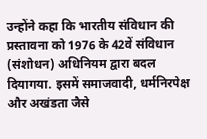उन्होंने कहा कि भारतीय संविधान की प्रस्तावना को 1976 के 42वें संविधान (संशोधन) अधिनियम द्वारा बदल दियागया. इसमें समाजवादी, धर्मनिरपेक्ष और अखंडता जैसे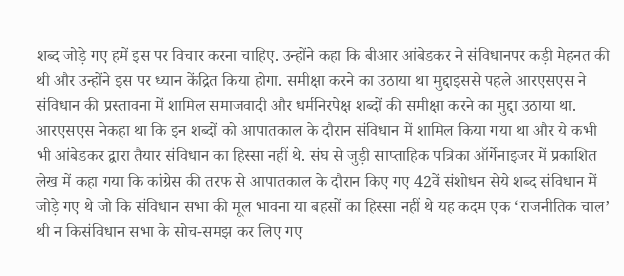शब्द जोड़े गए हमें इस पर विचार करना चाहिए. उन्होंने कहा कि बीआर आंबेडकर ने संविधानपर कड़ी मेहनत की थी और उन्होंने इस पर ध्यान केंद्रित किया होगा. समीक्षा करने का उठाया था मुद्दाइससे पहले आरएसएस ने संविधान की प्रस्तावना में शामिल समाजवादी और धर्मनिरपेक्ष शब्दों की समीक्षा करने का मुद्दा उठाया था. आरएसएस नेकहा था कि इन शब्दों को आपातकाल के दौरान संविधान में शामिल किया गया था और ये कभी भी आंबेडकर द्वारा तैयार संविधान का हिस्सा नहीं थे. संघ से जुड़ी साप्ताहिक पत्रिका ऑर्गेनाइजर में प्रकाशित लेख में कहा गया कि कांग्रेस की तरफ से आपातकाल के दौरान किए गए 42वें संशोधन सेये शब्द संविधान में जोड़े गए थे जो कि संविधान सभा की मूल भावना या बहसों का हिस्सा नहीं थे यह कदम एक ‘राजनीतिक चाल’ थी न किसंविधान सभा के सोच-समझ कर लिए गए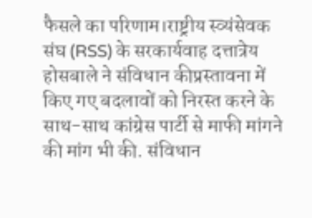फैसले का परिणाम।राष्ट्रीय स्व्यंसेवक संघ (RSS) के सरकार्यवाह दत्तात्रेय होसबाले ने संविधान कीप्रस्तावना में किए गए बदलावों को निरस्त करने के साथ-साथ कांग्रेस पार्टी से माफी मांगने की मांग भी की. संविधान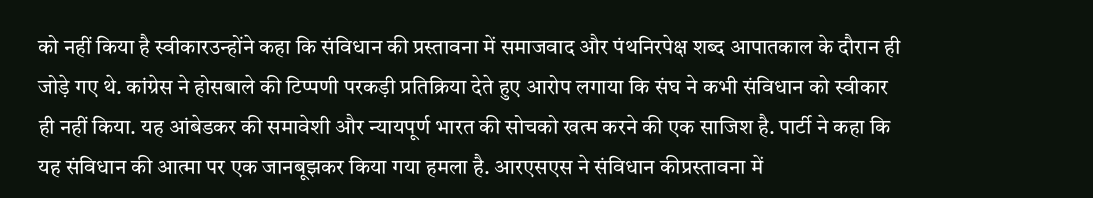को नहीं किया है स्वीकारउन्होंने कहा कि संविधान की प्रस्तावना में समाजवाद और पंथनिरपेक्ष शब्द आपातकाल के दौरान ही जोड़े गए थे. कांग्रेस ने होसबाले की टिप्पणी परकड़ी प्रतिक्रिया देते हुए आरोप लगाया कि संघ ने कभी संविधान को स्वीकार ही नहीं किया. यह आंबेडकर की समावेशी और न्यायपूर्ण भारत की सोचको खत्म करने की एक साजिश है. पार्टी ने कहा कि यह संविधान की आत्मा पर एक जानबूझकर किया गया हमला है. आरएसएस ने संविधान कीप्रस्तावना में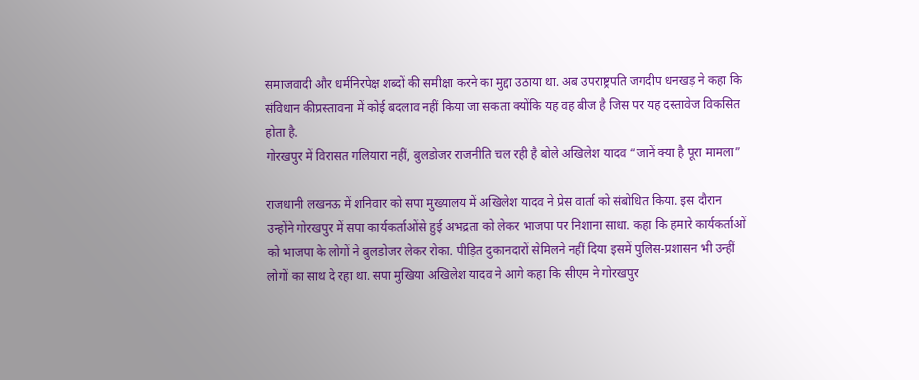समाजवादी और धर्मनिरपेक्ष शब्दों की समीक्षा करने का मुद्दा उठाया था. अब उपराष्ट्रपति जगदीप धनखड़ ने कहा कि संविधान कीप्रस्तावना में कोई बदलाव नहीं किया जा सकता क्योंकि यह वह बीज है जिस पर यह दस्तावेज विकसित होता है.
गोरखपुर में विरासत गलियारा नहीं, बुलडोजर राजनीति चल रही है बोले अखिलेश यादव “जानें क्या है पूरा मामला”

राजधानी लखनऊ में शनिवार को सपा मुख्यालय में अखिलेश यादव ने प्रेस वार्ता को संबोधित किया. इस दौरान उन्होंने गोरखपुर में सपा कार्यकर्ताओंसे हुई अभद्रता को लेकर भाजपा पर निशाना साधा. कहा कि हमारे कार्यकर्ताओं को भाजपा के लोगों ने बुलडोजर लेकर रोका. पीड़ित दुकानदारों सेमिलने नहीं दिया इसमें पुलिस-प्रशासन भी उन्हीं लोगों का साथ दे रहा था. सपा मुखिया अखिलेश यादव ने आगे कहा कि सीएम ने गोरखपुर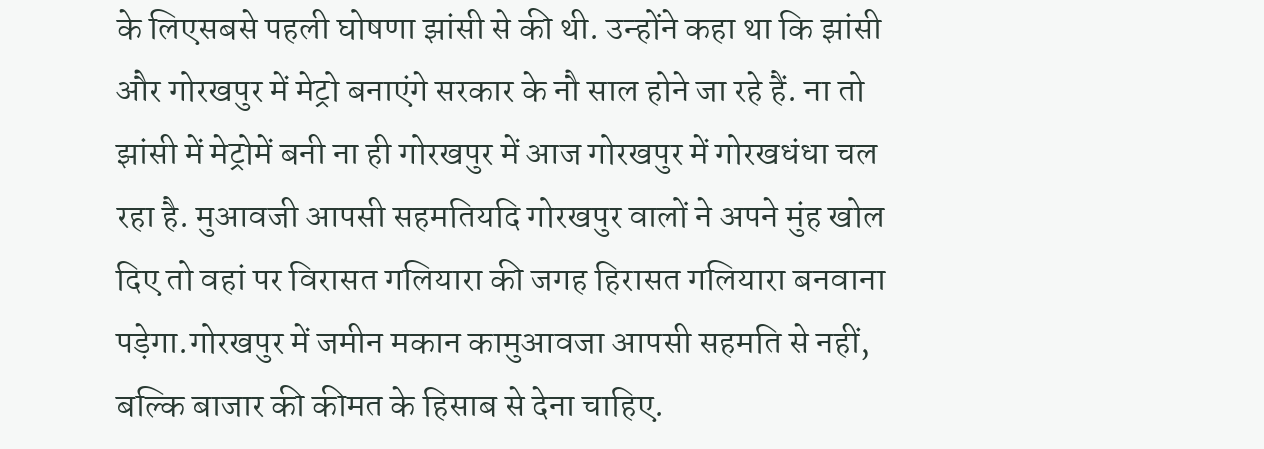के लिएसबसे पहली घोषणा झांसी से की थी. उन्होंने कहा था कि झांसी और गोरखपुर में मेट्रो बनाएंगे सरकार के नौ साल होने जा रहे हैं. ना तो झांसी में मेट्रोमें बनी ना ही गोरखपुर में आज गोरखपुर में गोरखधंधा चल रहा है. मुआवजी आपसी सहमतियदि गोरखपुर वालों ने अपने मुंह खोल दिए तो वहां पर विरासत गलियारा की जगह हिरासत गलियारा बनवाना पड़ेगा.गोरखपुर में जमीन मकान कामुआवजा आपसी सहमति से नहीं, बल्कि बाजार की कीमत के हिसाब से देना चाहिए.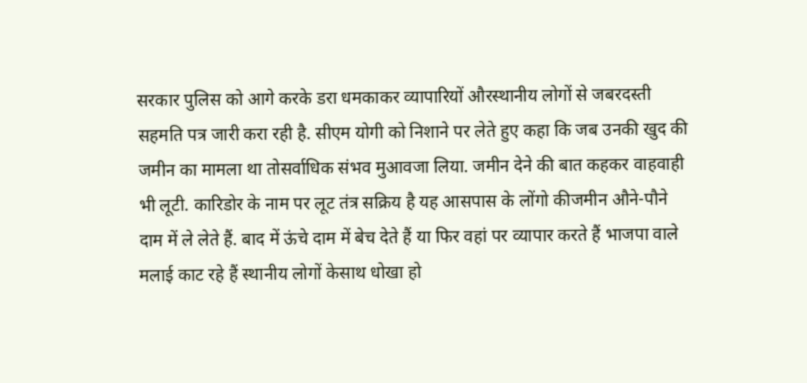सरकार पुलिस को आगे करके डरा धमकाकर व्यापारियों औरस्थानीय लोगों से जबरदस्ती सहमति पत्र जारी करा रही है. सीएम योगी को निशाने पर लेते हुए कहा कि जब उनकी खुद की जमीन का मामला था तोसर्वाधिक संभव मुआवजा लिया. जमीन देने की बात कहकर वाहवाही भी लूटी. कारिडोर के नाम पर लूट तंत्र सक्रिय है यह आसपास के लोंगो कीजमीन औने-पौने दाम में ले लेते हैं. बाद में ऊंचे दाम में बेच देते हैं या फिर वहां पर व्यापार करते हैं भाजपा वाले मलाई काट रहे हैं स्थानीय लोगों केसाथ धोखा हो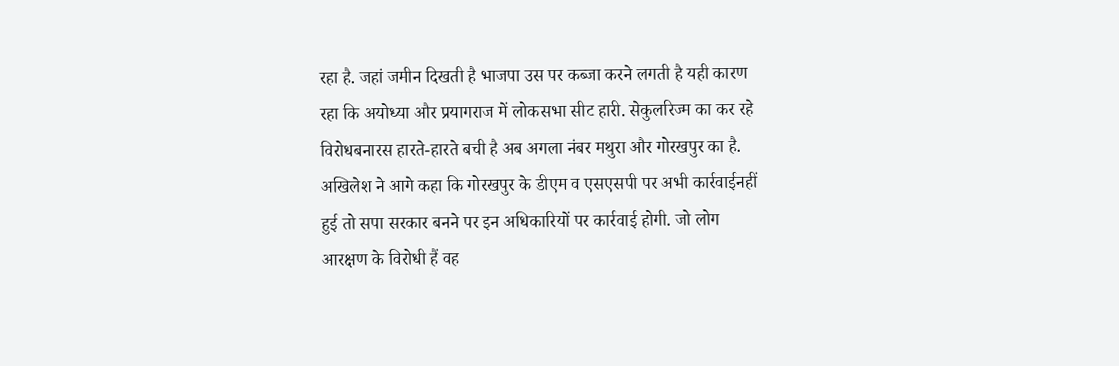रहा है. जहां जमीन दिखती है भाजपा उस पर कब्जा करने लगती है यही कारण रहा कि अयोध्या और प्रयागराज में लोकसभा सीट हारी. सेकुलरिज्म का कर रहे विरोधबनारस हारते-हारते बची है अब अगला नंबर मथुरा और गोरखपुर का है. अखिलेश ने आगे कहा कि गोरखपुर के डीएम व एसएसपी पर अभी कार्रवाईनहीं हुई तो सपा सरकार बनने पर इन अधिकारियों पर कार्रवाई होगी. जो लोग आरक्षण के विरोधी हैं वह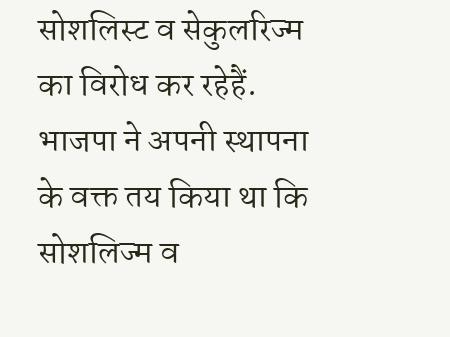सोशलिस्ट व सेकुलरिज्म का विरोध कर रहेहैं. भाजपा ने अपनी स्थापना के वक्त तय किया था कि सोशलिज्म व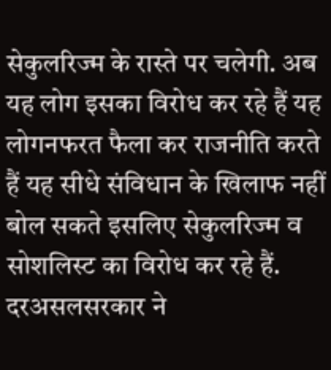सेकुलरिज्म के रास्ते पर चलेगी. अब यह लोग इसका विरोध कर रहे हैं यह लोगनफरत फैला कर राजनीति करते हैं यह सीधे संविधान के खिलाफ नहीं बोल सकते इसलिए सेकुलरिज्म व सोशलिस्ट का विरोध कर रहे हैं. दरअसलसरकार ने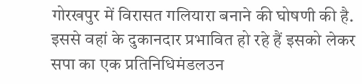गोरखपुर में विरासत गलियारा बनाने की घोषणी की है. इससे वहां के दुकानदार प्रभावित हो रहे हैं इसको लेकर सपा का एक प्रतिनिधिमंडलउन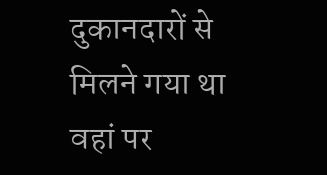दुकानदारों से मिलने गया था वहां पर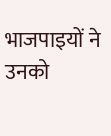भाजपाइयों ने उनको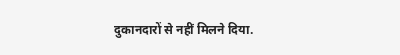दुकानदारों से नहीं मिलने दिया.